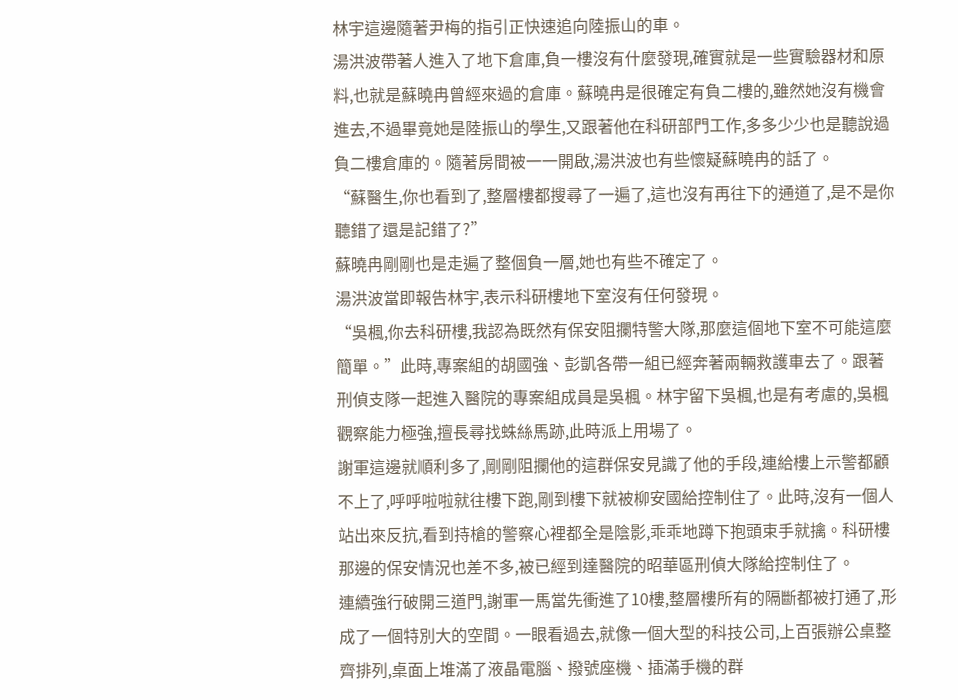林宇這邊隨著尹梅的指引正快速追向陸振山的車。
湯洪波帶著人進入了地下倉庫,負一樓沒有什麼發現,確實就是一些實驗器材和原料,也就是蘇曉冉曾經來過的倉庫。蘇曉冉是很確定有負二樓的,雖然她沒有機會進去,不過畢竟她是陸振山的學生,又跟著他在科研部門工作,多多少少也是聽說過負二樓倉庫的。隨著房間被一一開啟,湯洪波也有些懷疑蘇曉冉的話了。
“蘇醫生,你也看到了,整層樓都搜尋了一遍了,這也沒有再往下的通道了,是不是你聽錯了還是記錯了?”
蘇曉冉剛剛也是走遍了整個負一層,她也有些不確定了。
湯洪波當即報告林宇,表示科研樓地下室沒有任何發現。
“吳楓,你去科研樓,我認為既然有保安阻攔特警大隊,那麼這個地下室不可能這麼簡單。”此時,專案組的胡國強、彭凱各帶一組已經奔著兩輛救護車去了。跟著刑偵支隊一起進入醫院的專案組成員是吳楓。林宇留下吳楓,也是有考慮的,吳楓觀察能力極強,擅長尋找蛛絲馬跡,此時派上用場了。
謝軍這邊就順利多了,剛剛阻攔他的這群保安見識了他的手段,連給樓上示警都顧不上了,呼呼啦啦就往樓下跑,剛到樓下就被柳安國給控制住了。此時,沒有一個人站出來反抗,看到持槍的警察心裡都全是陰影,乖乖地蹲下抱頭束手就擒。科研樓那邊的保安情況也差不多,被已經到達醫院的昭華區刑偵大隊給控制住了。
連續強行破開三道門,謝軍一馬當先衝進了10樓,整層樓所有的隔斷都被打通了,形成了一個特別大的空間。一眼看過去,就像一個大型的科技公司,上百張辦公桌整齊排列,桌面上堆滿了液晶電腦、撥號座機、插滿手機的群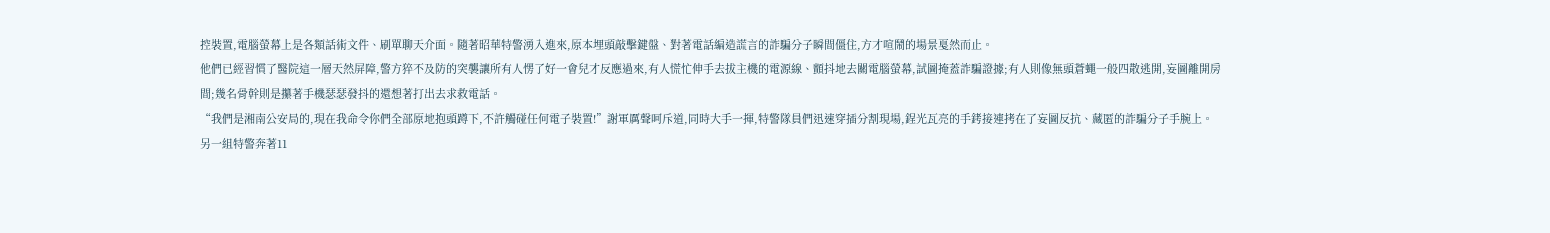控裝置,電腦螢幕上是各類話術文件、刷單聊天介面。隨著昭華特警湧入進來,原本埋頭敲擊鍵盤、對著電話編造謊言的詐騙分子瞬間僵住,方才喧鬧的場景戛然而止。
他們已經習慣了醫院這一層天然屏障,警方猝不及防的突襲讓所有人愣了好一會兒才反應過來,有人慌忙伸手去拔主機的電源線、顫抖地去關電腦螢幕,試圖掩蓋詐騙證據;有人則像無頭蒼蠅一般四散逃開,妄圖離開房間;幾名骨幹則是攥著手機瑟瑟發抖的還想著打出去求救電話。
“我們是湘南公安局的,現在我命令你們全部原地抱頭蹲下,不許觸碰任何電子裝置!”謝軍厲聲呵斥道,同時大手一揮,特警隊員們迅速穿插分割現場,鋥光瓦亮的手銬接連拷在了妄圖反抗、藏匿的詐騙分子手腕上。
另一組特警奔著11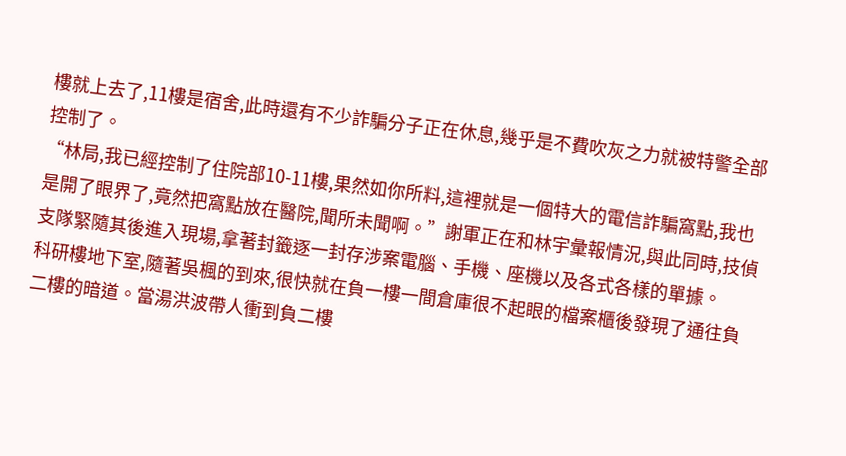樓就上去了,11樓是宿舍,此時還有不少詐騙分子正在休息,幾乎是不費吹灰之力就被特警全部控制了。
“林局,我已經控制了住院部10-11樓,果然如你所料,這裡就是一個特大的電信詐騙窩點,我也是開了眼界了,竟然把窩點放在醫院,聞所未聞啊。”謝軍正在和林宇彙報情況,與此同時,技偵支隊緊隨其後進入現場,拿著封籤逐一封存涉案電腦、手機、座機以及各式各樣的單據。
科研樓地下室,隨著吳楓的到來,很快就在負一樓一間倉庫很不起眼的檔案櫃後發現了通往負二樓的暗道。當湯洪波帶人衝到負二樓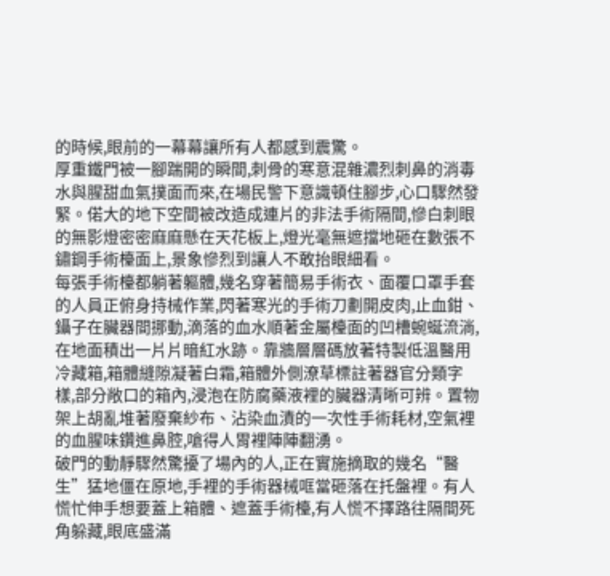的時候,眼前的一幕幕讓所有人都感到震驚。
厚重鐵門被一腳踹開的瞬間,刺骨的寒意混雜濃烈刺鼻的消毒水與腥甜血氣撲面而來,在場民警下意識頓住腳步,心口驟然發緊。偌大的地下空間被改造成連片的非法手術隔間,慘白刺眼的無影燈密密麻麻懸在天花板上,燈光毫無遮擋地砸在數張不鏽鋼手術檯面上,景象慘烈到讓人不敢抬眼細看。
每張手術檯都躺著軀體,幾名穿著簡易手術衣、面覆口罩手套的人員正俯身持械作業,閃著寒光的手術刀劃開皮肉,止血鉗、鑷子在臟器間挪動,滴落的血水順著金屬檯面的凹槽蜿蜒流淌,在地面積出一片片暗紅水跡。靠牆層層碼放著特製低溫醫用冷藏箱,箱體縫隙凝著白霜,箱體外側潦草標註著器官分類字樣,部分敞口的箱內,浸泡在防腐藥液裡的臟器清晰可辨。置物架上胡亂堆著廢棄紗布、沾染血漬的一次性手術耗材,空氣裡的血腥味鑽進鼻腔,嗆得人胃裡陣陣翻湧。
破門的動靜驟然驚擾了場內的人,正在實施摘取的幾名“醫生”猛地僵在原地,手裡的手術器械哐當砸落在托盤裡。有人慌忙伸手想要蓋上箱體、遮蓋手術檯,有人慌不擇路往隔間死角躲藏,眼底盛滿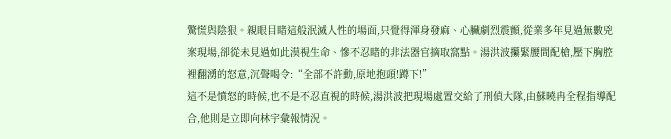驚慌與陰狠。親眼目睹這般泯滅人性的場面,只覺得渾身發麻、心臟劇烈震顫,從業多年見過無數兇案現場,卻從未見過如此漠視生命、慘不忍睹的非法器官摘取窩點。湯洪波攥緊腰間配槍,壓下胸腔裡翻湧的怒意,沉聲喝令:“全部不許動,原地抱頭!蹲下!”
這不是憤怒的時候,也不是不忍直視的時候,湯洪波把現場處置交給了刑偵大隊,由蘇曉冉全程指導配合,他則是立即向林宇彙報情況。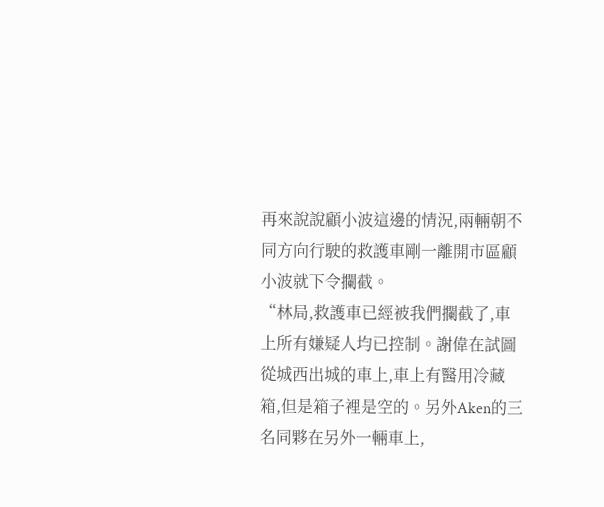再來說說顧小波這邊的情況,兩輛朝不同方向行駛的救護車剛一離開市區顧小波就下令攔截。
“林局,救護車已經被我們攔截了,車上所有嫌疑人均已控制。謝偉在試圖從城西出城的車上,車上有醫用冷藏箱,但是箱子裡是空的。另外Aken的三名同夥在另外一輛車上,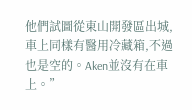他們試圖從東山開發區出城,車上同樣有醫用冷藏箱,不過也是空的。Aken並沒有在車上。”